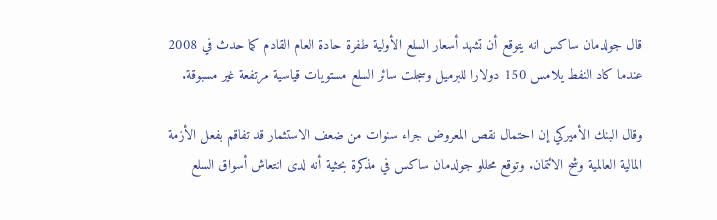قال جولدمان ساكس انه يتوقع أن تشهد أسعار السلع الأولية طفرة حادة العام القادم كما حدث في 2008 عندما كاد النفط يلامس 150 دولارا للبرميل وسجلت سائر السلع مستويات قياسية مرتفعة غير مسبوقة.

وقال البنك الأميركي إن احتمال نقص المعروض جراء سنوات من ضعف الاستثمار قد تفاقم بفعل الأزمة المالية العالمية وشح الائتمان. وتوقع محللو جولدمان ساكس في مذكرة بحثية أنه لدى انتعاش أسواق السلع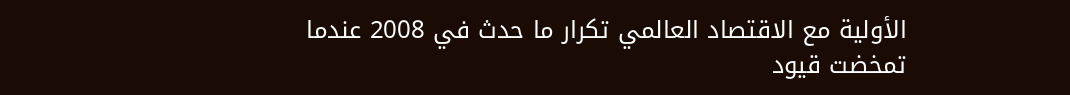الأولية مع الاقتصاد العالمي تكرار ما حدث في 2008 عندما تمخضت قيود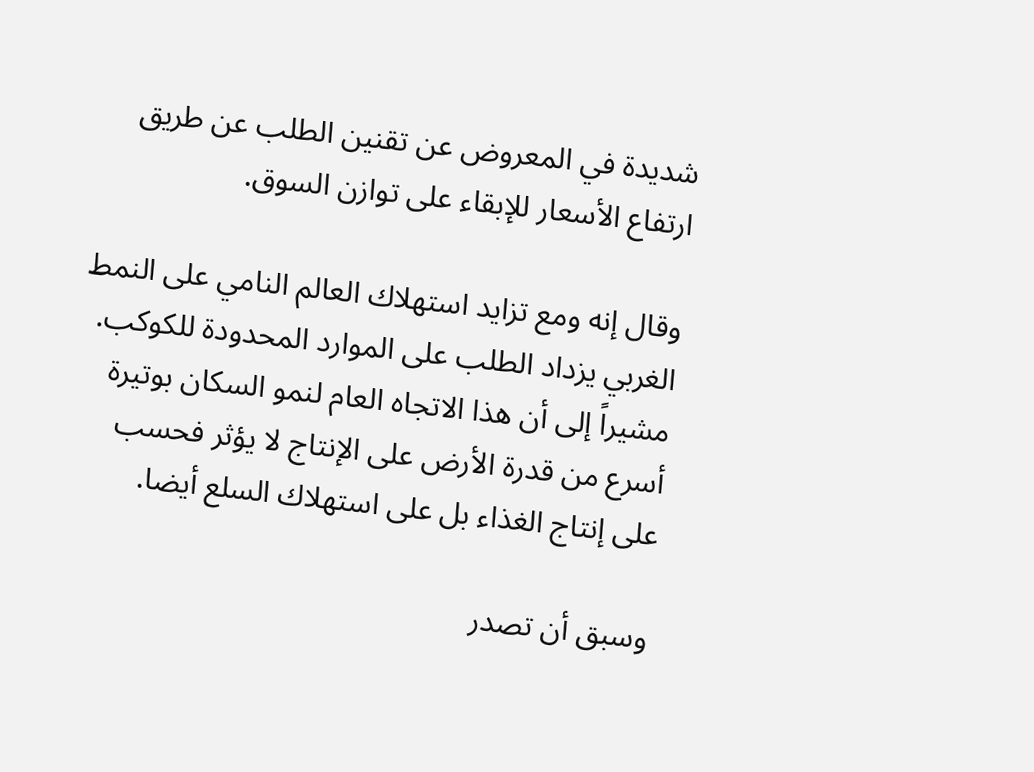شديدة في المعروض عن تقنين الطلب عن طريق ارتفاع الأسعار للإبقاء على توازن السوق.

وقال إنه ومع تزايد استهلاك العالم النامي على النمط الغربي يزداد الطلب على الموارد المحدودة للكوكب. مشيراً إلى أن هذا الاتجاه العام لنمو السكان بوتيرة أسرع من قدرة الأرض على الإنتاج لا يؤثر فحسب على إنتاج الغذاء بل على استهلاك السلع أيضا.

وسبق أن تصدر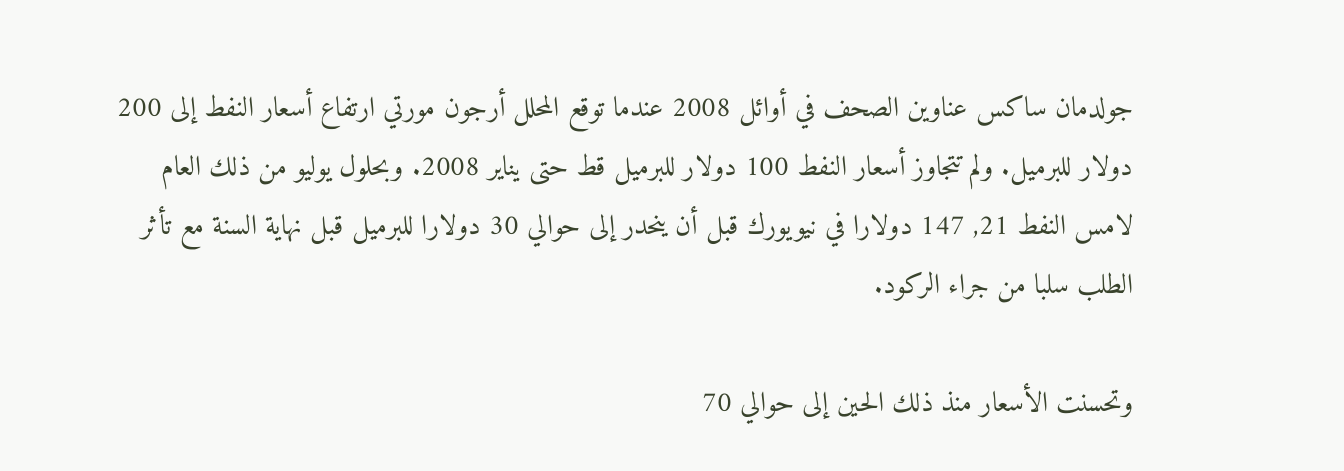جولدمان ساكس عناوين الصحف في أوائل 2008 عندما توقع المحلل أرجون مورتي ارتفاع أسعار النفط إلى 200 دولار للبرميل. ولم تتجاوز أسعار النفط 100 دولار للبرميل قط حتى يناير 2008. وبحلول يوليو من ذلك العام لامس النفط 21, 147 دولارا في نيويورك قبل أن ينحدر إلى حوالي 30 دولارا للبرميل قبل نهاية السنة مع تأثر الطلب سلبا من جراء الركود.

وتحسنت الأسعار منذ ذلك الحين إلى حوالي 70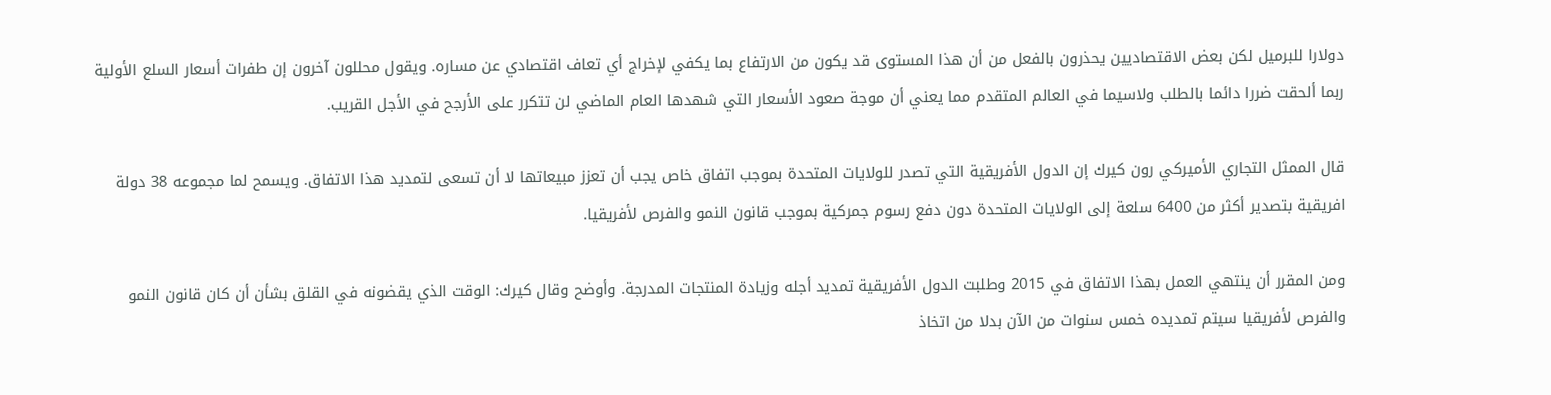دولارا للبرميل لكن بعض الاقتصاديين يحذرون بالفعل من أن هذا المستوى قد يكون من الارتفاع بما يكفي لإخراج أي تعاف اقتصادي عن مساره. ويقول محللون آخرون إن طفرات أسعار السلع الأولية ربما ألحقت ضررا دائما بالطلب ولاسيما في العالم المتقدم مما يعني أن موجة صعود الأسعار التي شهدها العام الماضي لن تتكرر على الأرجح في الأجل القريب.

قال الممثل التجاري الأميركي رون كيرك إن الدول الأفريقية التي تصدر للولايات المتحدة بموجب اتفاق خاص يجب أن تعزز مبيعاتها لا أن تسعى لتمديد هذا الاتفاق. ويسمح لما مجموعه 38 دولة افريقية بتصدير أكثر من 6400 سلعة إلى الولايات المتحدة دون دفع رسوم جمركية بموجب قانون النمو والفرص لأفريقيا.

ومن المقرر أن ينتهي العمل بهذا الاتفاق في 2015 وطلبت الدول الأفريقية تمديد أجله وزيادة المنتجات المدرجة. وأوضح وقال كيرك: الوقت الذي يقضونه في القلق بشأن أن كان قانون النمو والفرص لأفريقيا سيتم تمديده خمس سنوات من الآن بدلا من اتخاذ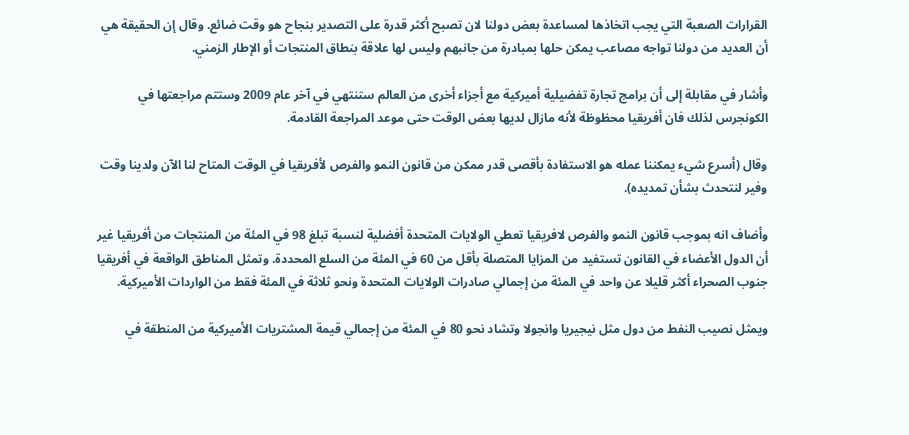القرارات الصعبة التي يجب اتخاذها لمساعدة بعض دولنا لان تصبح أكثر قدرة على التصدير بنجاح هو وقت ضائع. وقال إن الحقيقة هي أن العديد من دولنا تواجه مصاعب يمكن حلها بمبادرة من جانبهم وليس لها علاقة بنطاق المنتجات أو الإطار الزمني.

وأشار في مقابلة إلى أن برامج تجارة تفضيلية أميركية مع أجزاء أخرى من العالم ستنتهي في آخر عام 2009 وستتم مراجعتها في الكونجرس لذلك فان أفريقيا محظوظة لأنه مازال لديها بعض الوقت حتى موعد المراجعة القادمة.

وقال (أسرع شيء يمكننا عمله هو الاستفادة بأقصى قدر ممكن من قانون النمو والفرص لأفريقيا في الوقت المتاح لنا الآن ولدينا وقت وفير لنتحدث بشأن تمديده).

وأضاف انه بموجب قانون النمو والفرص لافريقيا تعطي الولايات المتحدة أفضلية لنسبة تبلغ 98 في المئة من المنتجات من أفريقيا غير أن الدول الأعضاء في القانون تستفيد من المزايا المتصلة بأقل من 60 في المئة من السلع المحددة. وتمثل المناطق الواقعة في أفريقيا جنوب الصحراء أكثر قليلا عن واحد في المئة من إجمالي صادرات الولايات المتحدة ونحو ثلاثة في المئة فقط من الواردات الأميركية.

ويمثل نصيب النفط من دول مثل نيجيريا وانجولا وتشاد نحو 80 في المئة من إجمالي قيمة المشتريات الأميركية من المنطقة في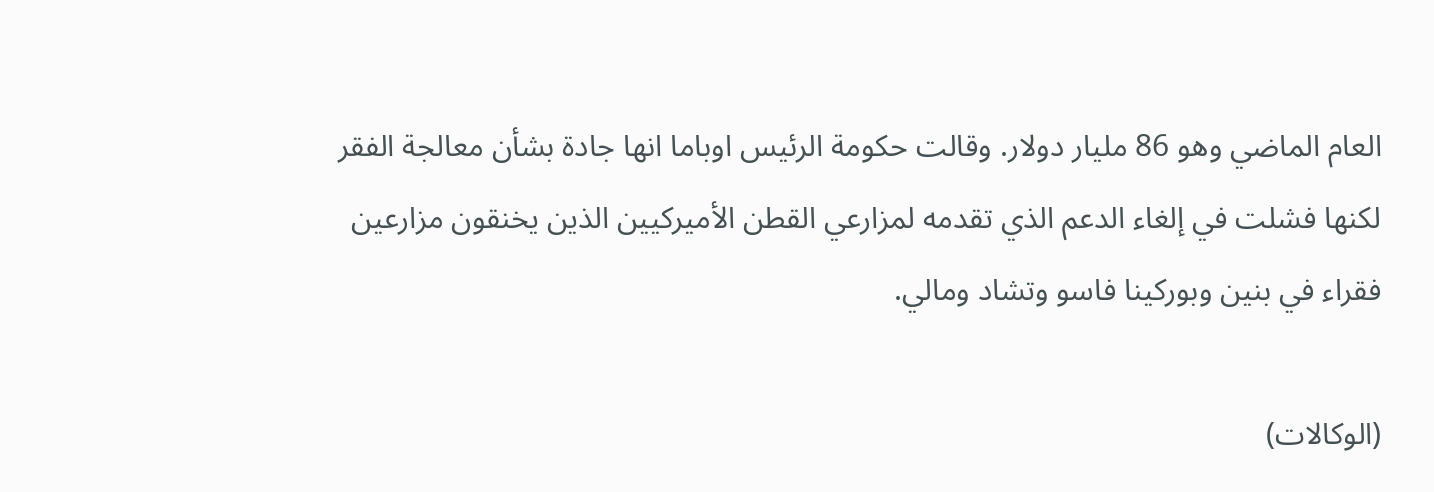العام الماضي وهو 86 مليار دولار. وقالت حكومة الرئيس اوباما انها جادة بشأن معالجة الفقر لكنها فشلت في إلغاء الدعم الذي تقدمه لمزارعي القطن الأميركيين الذين يخنقون مزارعين فقراء في بنين وبوركينا فاسو وتشاد ومالي.

(الوكالات)